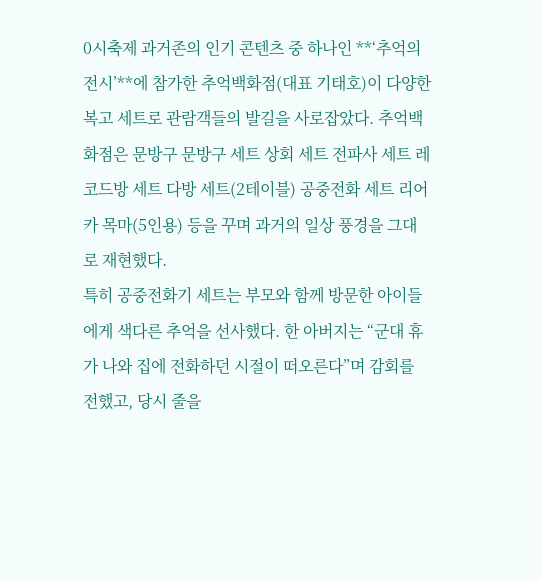0시축제 과거존의 인기 콘텐츠 중 하나인 **‘추억의 전시’**에 참가한 추억백화점(대표 기태호)이 다양한 복고 세트로 관람객들의 발길을 사로잡았다. 추억백화점은 문방구 문방구 세트 상회 세트 전파사 세트 레코드방 세트 다방 세트(2테이블) 공중전화 세트 리어카 목마(5인용) 등을 꾸며 과거의 일상 풍경을 그대로 재현했다.
특히 공중전화기 세트는 부모와 함께 방문한 아이들에게 색다른 추억을 선사했다. 한 아버지는 “군대 휴가 나와 집에 전화하던 시절이 떠오른다”며 감회를 전했고, 당시 줄을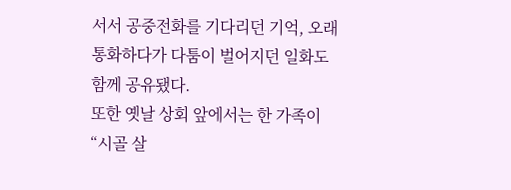서서 공중전화를 기다리던 기억, 오래 통화하다가 다툼이 벌어지던 일화도 함께 공유됐다.
또한 옛날 상회 앞에서는 한 가족이 “시골 살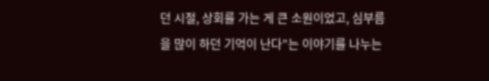던 시절, 상회를 가는 게 큰 소원이었고, 심부름을 많이 하던 기억이 난다”는 이야기를 나누는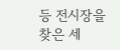등 전시장을 찾은 세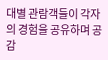대별 관람객들이 각자의 경험을 공유하며 공감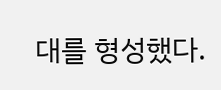대를 형성했다.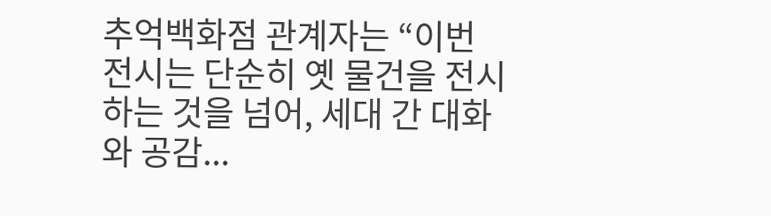추억백화점 관계자는 “이번 전시는 단순히 옛 물건을 전시하는 것을 넘어, 세대 간 대화와 공감...